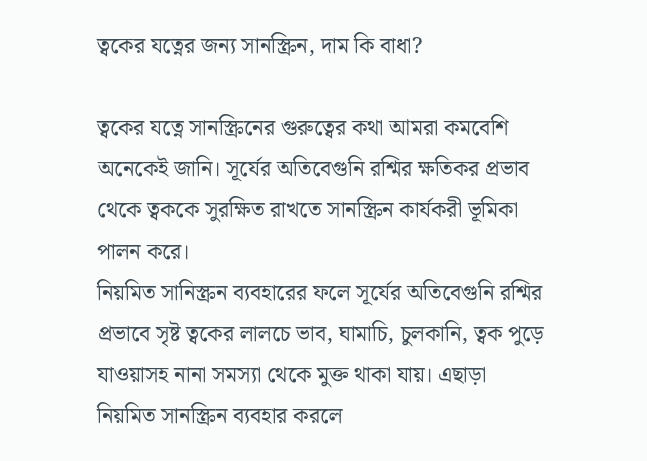ত্বকের যত্নের জন্য সানস্ক্রিন, দাম কি বাধা?

ত্বকের যত্নে সানস্ক্রিনের গুরুত্বের কথা আমরা কমবেশি অনেকেই জানি। সূর্যের অতিবেগুনি রশ্মির ক্ষতিকর প্রভাব থেকে ত্বককে সুরক্ষিত রাখতে সানস্ক্রিন কার্যকরী ভূমিকা পালন করে।
নিয়মিত সানিস্ক্রন ব্যবহারের ফলে সূর্যের অতিবেগুনি রশ্মির প্রভাবে সৃষ্ট ত্বকের লালচে ভাব, ঘামাচি, চুলকানি, ত্বক পুড়ে যাওয়াসহ নানা সমস্যা থেকে মুক্ত থাকা যায়। এছাড়া নিয়মিত সানস্ক্রিন ব্যবহার করলে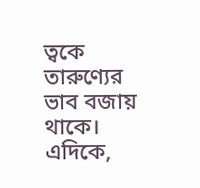ত্বকে তারুণ্যের ভাব বজায় থাকে।
এদিকে,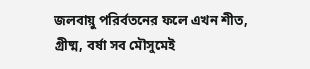জলবায়ু পরির্বতনের ফলে এখন শীত, গ্রীষ্ম, বর্ষা সব মৌসুমেই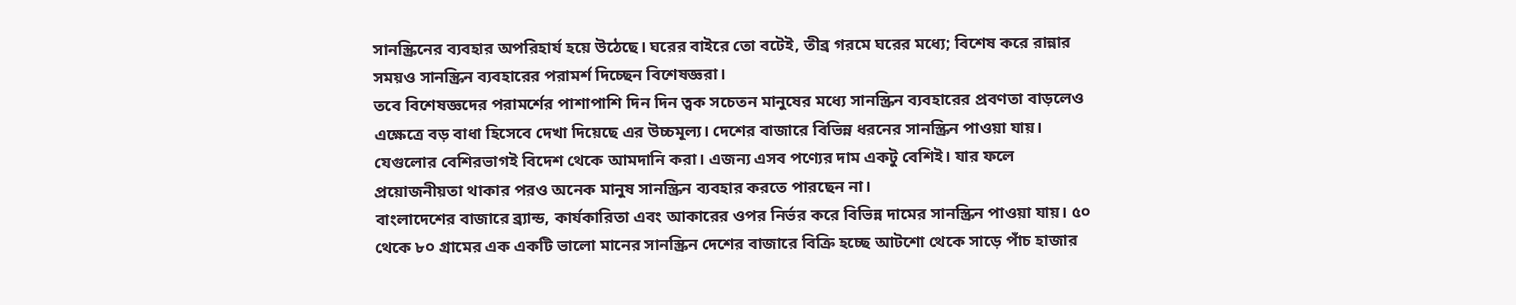সানস্ক্রিনের ব্যবহার অপরিহার্য হয়ে উঠেছে। ঘরের বাইরে তো বটেই, তীব্র গরমে ঘরের মধ্যে; বিশেষ করে রান্নার সময়ও সানস্ক্রিন ব্যবহারের পরামর্শ দিচ্ছেন বিশেষজ্ঞরা।
তবে বিশেষজ্ঞদের পরামর্শের পাশাপাশি দিন দিন ত্বক সচেতন মানুষের মধ্যে সানস্ক্রিন ব্যবহারের প্রবণতা বাড়লেও এক্ষেত্রে বড় বাধা হিসেবে দেখা দিয়েছে এর উচ্চমূল্য। দেশের বাজারে বিভিন্ন ধরনের সানস্ক্রিন পাওয়া যায়। যেগুলোর বেশিরভাগই বিদেশ থেকে আমদানি করা। এজন্য এসব পণ্যের দাম একটু বেশিই। যার ফলে প্রয়োজনীয়তা থাকার পরও অনেক মানুষ সানস্ক্রিন ব্যবহার করতে পারছেন না।
বাংলাদেশের বাজারে ব্র্যান্ড, কার্যকারিতা এবং আকারের ওপর নির্ভর করে বিভিন্ন দামের সানস্ক্রিন পাওয়া যায়। ৫০ থেকে ৮০ গ্রামের এক একটি ভালো মানের সানস্ক্রিন দেশের বাজারে বিক্রি হচ্ছে আটশো থেকে সাড়ে পাঁচ হাজার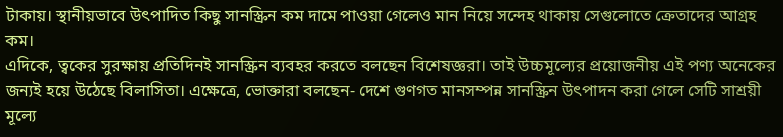টাকায়। স্থানীয়ভাবে উৎপাদিত কিছু সানস্ক্রিন কম দামে পাওয়া গেলেও মান নিয়ে সন্দেহ থাকায় সেগুলোতে ক্রেতাদের আগ্রহ কম।
এদিকে, ত্বকের সুরক্ষায় প্রতিদিনই সানস্ক্রিন ব্যবহর করতে বলছেন বিশেষজ্ঞরা। তাই উচ্চমূল্যের প্রয়োজনীয় এই পণ্য অনেকের জন্যই হয়ে উঠেছে বিলাসিতা। এক্ষেত্রে, ভোক্তারা বলছেন- দেশে গুণগত মানসম্পন্ন সানস্ক্রিন উৎপাদন করা গেলে সেটি সাশ্রয়ী মূল্যে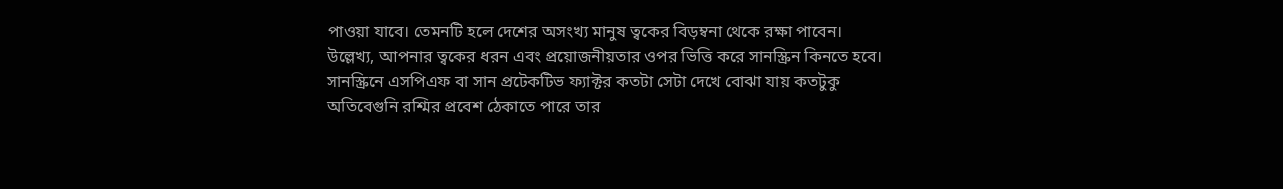পাওয়া যাবে। তেমনটি হলে দেশের অসংখ্য মানুষ ত্বকের বিড়ম্বনা থেকে রক্ষা পাবেন।
উল্লেখ্য, আপনার ত্বকের ধরন এবং প্রয়োজনীয়তার ওপর ভিত্তি করে সানস্ক্রিন কিনতে হবে। সানস্ক্রিনে এসপিএফ বা সান প্রটেকটিভ ফ্যাক্টর কতটা সেটা দেখে বোঝা যায় কতটুকু অতিবেগুনি রশ্মির প্রবেশ ঠেকাতে পারে তার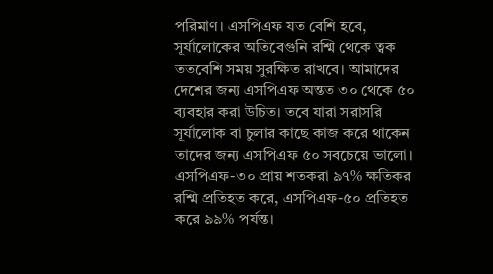পরিমাণ। এসপিএফ যত বেশি হবে, সূর্যালোকের অতিবেগুনি রশ্মি থেকে ত্বক ততবেশি সময় সুরক্ষিত রাখবে। আমাদের দেশের জন্য এসপিএফ অন্তত ৩০ থেকে ৫০ ব্যবহার করা উচিত। তবে যারা সরাসরি সূর্যালোক বা চুলার কাছে কাজ করে থাকেন তাদের জন্য এসপিএফ ৫০ সবচেয়ে ভালো। এসপিএফ-৩০ প্রায় শতকরা ৯৭% ক্ষতিকর রশ্মি প্রতিহত করে, এসপিএফ-৫০ প্রতিহত করে ৯৯% পর্যন্ত।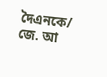দৈএনকে/ জে. আ